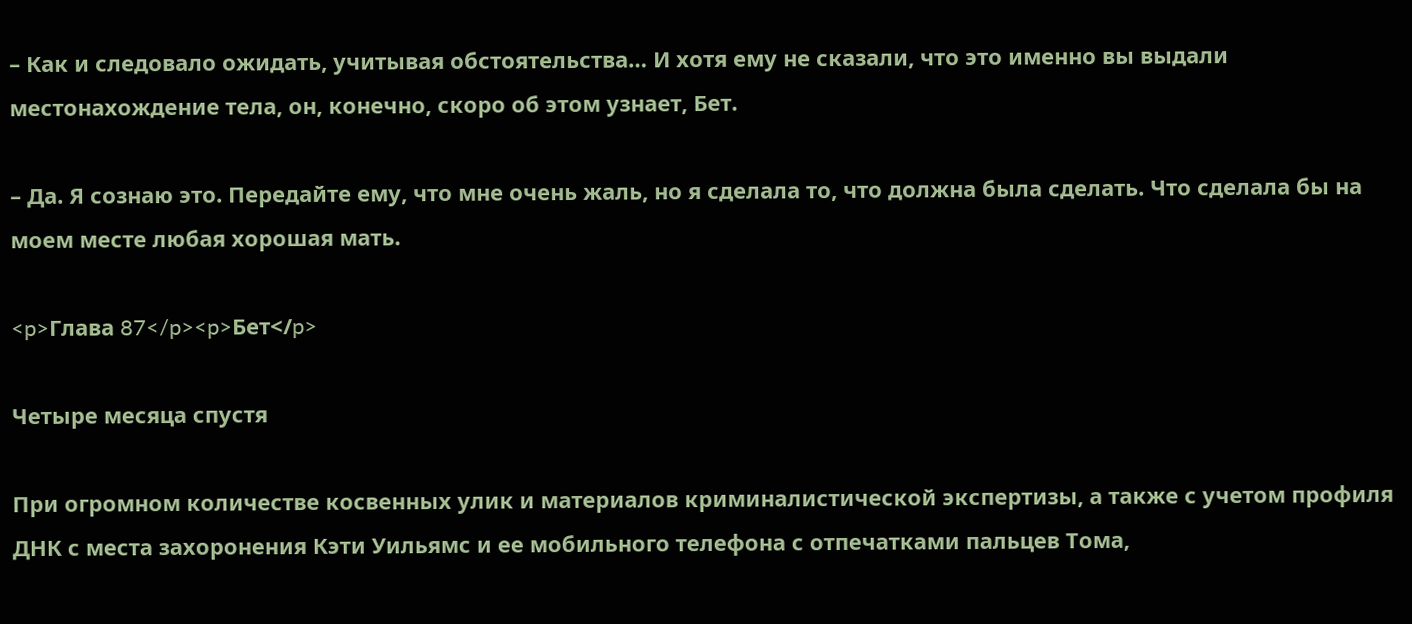– Как и следовало ожидать, учитывая обстоятельства… И хотя ему не сказали, что это именно вы выдали местонахождение тела, он, конечно, скоро об этом узнает, Бет.

– Да. Я сознаю это. Передайте ему, что мне очень жаль, но я сделала то, что должна была сделать. Что сделала бы на моем месте любая хорошая мать.

<p>Глава 87</p><p>Бет</p>

Четыре месяца спустя

При огромном количестве косвенных улик и материалов криминалистической экспертизы, а также с учетом профиля ДНК с места захоронения Кэти Уильямс и ее мобильного телефона с отпечатками пальцев Тома,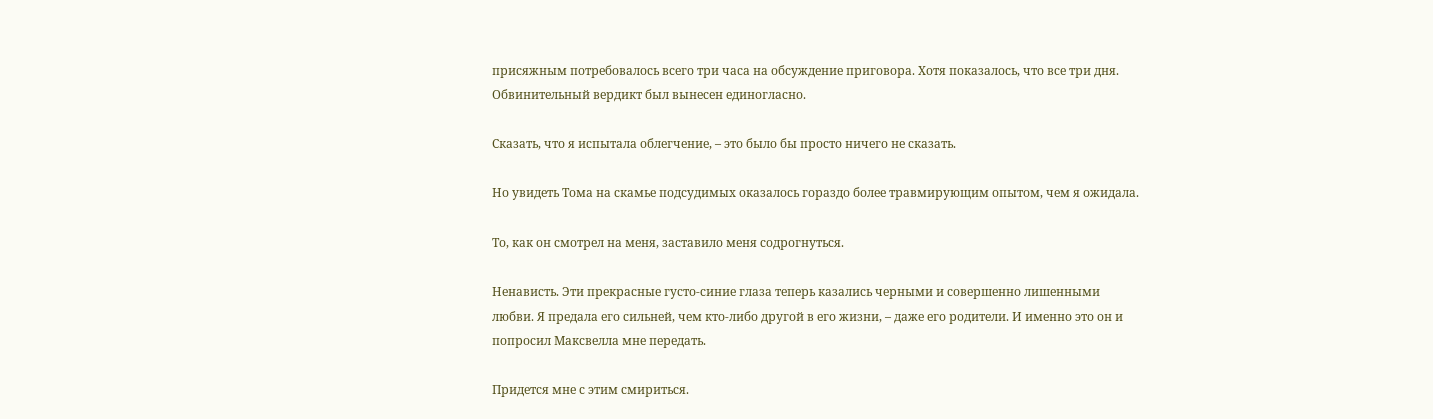присяжным потребовалось всего три часа на обсуждение приговора. Хотя показалось, что все три дня. Обвинительный вердикт был вынесен единогласно.

Сказать, что я испытала облегчение, – это было бы просто ничего не сказать.

Но увидеть Тома на скамье подсудимых оказалось гораздо более травмирующим опытом, чем я ожидала.

То, как он смотрел на меня, заставило меня содрогнуться.

Ненависть. Эти прекрасные густо-синие глаза теперь казались черными и совершенно лишенными любви. Я предала его сильней, чем кто-либо другой в его жизни, – даже его родители. И именно это он и попросил Максвелла мне передать.

Придется мне с этим смириться.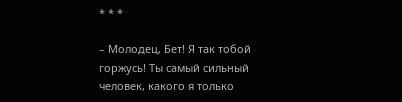* * *

– Молодец, Бет! Я так тобой горжусь! Ты самый сильный человек, какого я только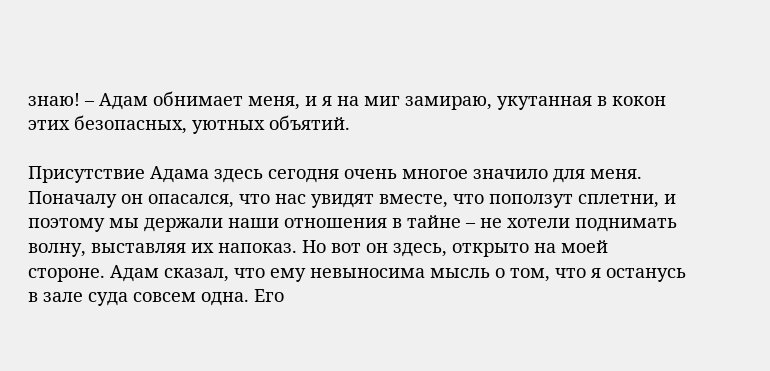знаю! – Адам обнимает меня, и я на миг замираю, укутанная в кокон этих безопасных, уютных объятий.

Присутствие Адама здесь сегодня очень многое значило для меня. Поначалу он опасался, что нас увидят вместе, что поползут сплетни, и поэтому мы держали наши отношения в тайне – не хотели поднимать волну, выставляя их напоказ. Но вот он здесь, открыто на моей стороне. Адам сказал, что ему невыносима мысль о том, что я останусь в зале суда совсем одна. Его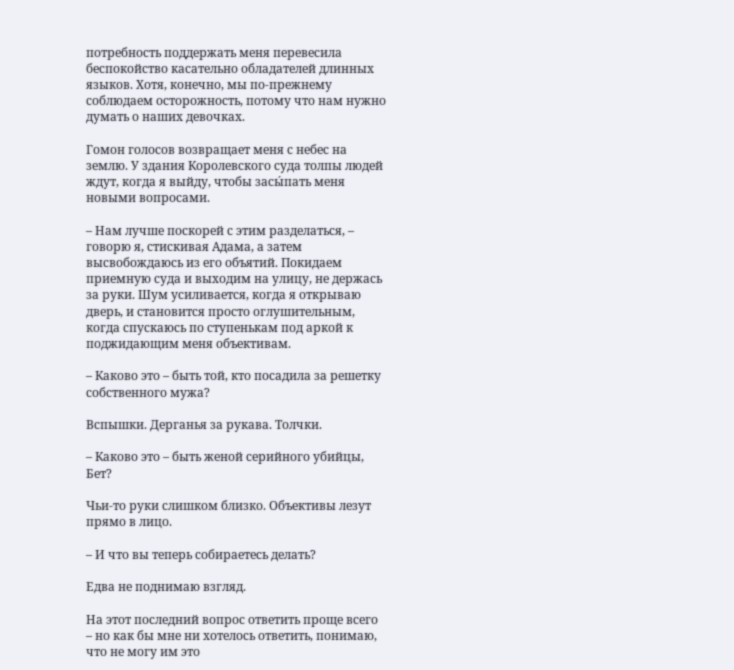потребность поддержать меня перевесила беспокойство касательно обладателей длинных языков. Хотя, конечно, мы по-прежнему соблюдаем осторожность, потому что нам нужно думать о наших девочках.

Гомон голосов возвращает меня с небес на землю. У здания Королевского суда толпы людей ждут, когда я выйду, чтобы засы́пать меня новыми вопросами.

– Нам лучше поскорей с этим разделаться, – говорю я, стискивая Адама, а затем высвобождаюсь из его объятий. Покидаем приемную суда и выходим на улицу, не держась за руки. Шум усиливается, когда я открываю дверь, и становится просто оглушительным, когда спускаюсь по ступенькам под аркой к поджидающим меня объективам.

– Каково это – быть той, кто посадила за решетку собственного мужа?

Вспышки. Дерганья за рукава. Толчки.

– Каково это – быть женой серийного убийцы, Бет?

Чьи-то руки слишком близко. Объективы лезут прямо в лицо.

– И что вы теперь собираетесь делать?

Едва не поднимаю взгляд.

На этот последний вопрос ответить проще всего – но как бы мне ни хотелось ответить, понимаю, что не могу им это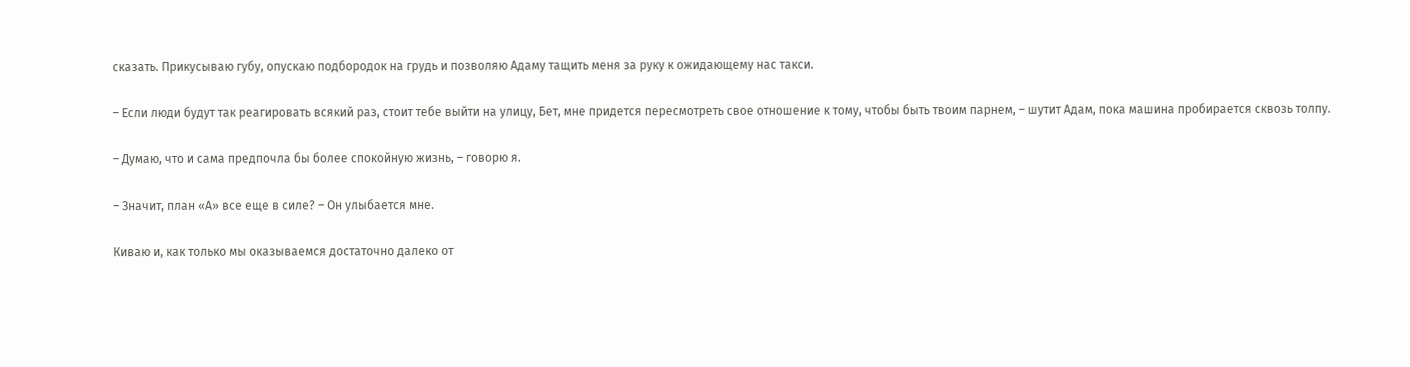сказать. Прикусываю губу, опускаю подбородок на грудь и позволяю Адаму тащить меня за руку к ожидающему нас такси.

– Если люди будут так реагировать всякий раз, стоит тебе выйти на улицу, Бет, мне придется пересмотреть свое отношение к тому, чтобы быть твоим парнем, – шутит Адам, пока машина пробирается сквозь толпу.

– Думаю, что и сама предпочла бы более спокойную жизнь, – говорю я.

– Значит, план «А» все еще в силе? – Он улыбается мне.

Киваю и, как только мы оказываемся достаточно далеко от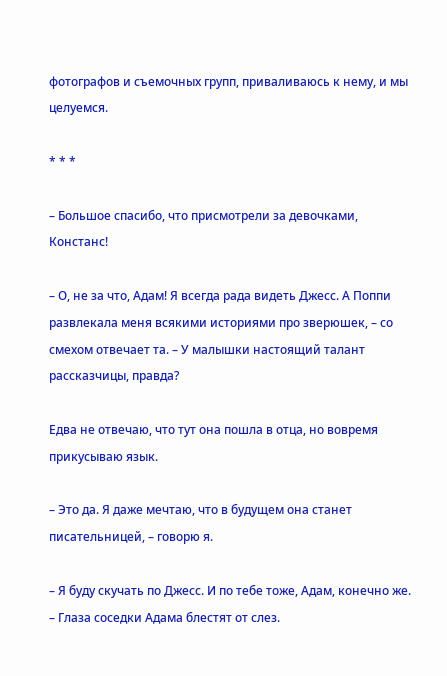фотографов и съемочных групп, приваливаюсь к нему, и мы целуемся.

* * *

– Большое спасибо, что присмотрели за девочками, Констанс!

– О, не за что, Адам! Я всегда рада видеть Джесс. А Поппи развлекала меня всякими историями про зверюшек, – со смехом отвечает та. – У малышки настоящий талант рассказчицы, правда?

Едва не отвечаю, что тут она пошла в отца, но вовремя прикусываю язык.

– Это да. Я даже мечтаю, что в будущем она станет писательницей, – говорю я.

– Я буду скучать по Джесс. И по тебе тоже, Адам, конечно же. – Глаза соседки Адама блестят от слез.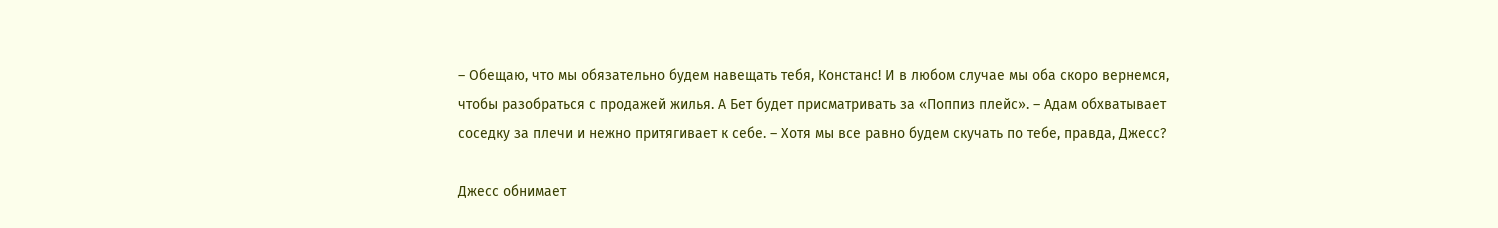– Обещаю, что мы обязательно будем навещать тебя, Констанс! И в любом случае мы оба скоро вернемся, чтобы разобраться с продажей жилья. А Бет будет присматривать за «Поппиз плейс». – Адам обхватывает соседку за плечи и нежно притягивает к себе. – Хотя мы все равно будем скучать по тебе, правда, Джесс?

Джесс обнимает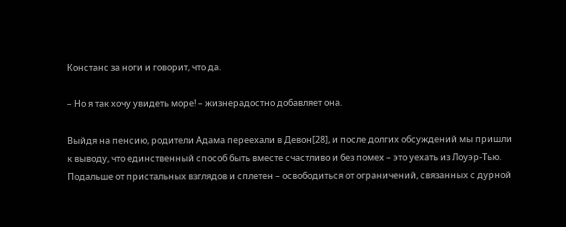Констанс за ноги и говорит, что да.

– Но я так хочу увидеть море! – жизнерадостно добавляет она.

Выйдя на пенсию, родители Адама переехали в Девон[28], и после долгих обсуждений мы пришли к выводу, что единственный способ быть вместе счастливо и без помех – это уехать из Лоуэр-Тью. Подальше от пристальных взглядов и сплетен – освободиться от ограничений, связанных с дурной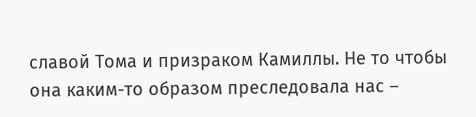славой Тома и призраком Камиллы. Не то чтобы она каким-то образом преследовала нас –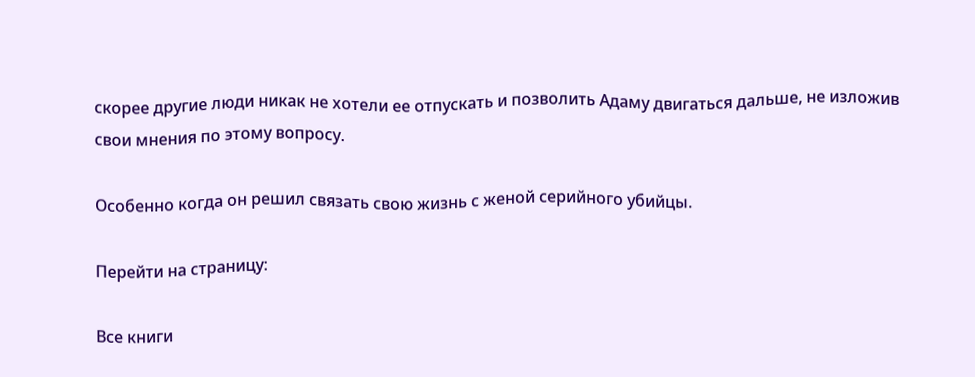скорее другие люди никак не хотели ее отпускать и позволить Адаму двигаться дальше, не изложив свои мнения по этому вопросу.

Особенно когда он решил связать свою жизнь с женой серийного убийцы.

Перейти на страницу:

Все книги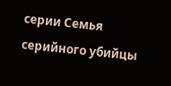серии Семья серийного убийцы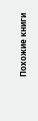Похожие книги